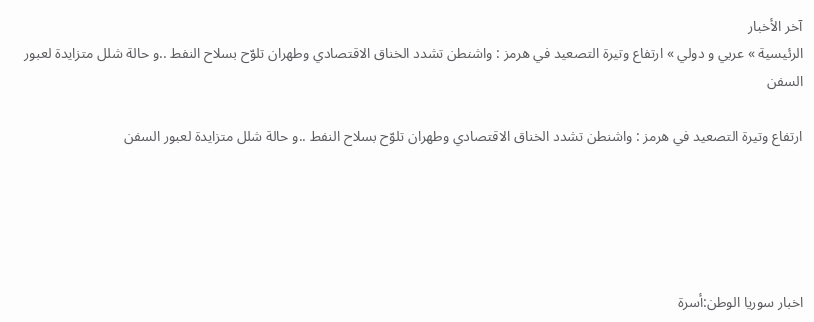آخر الأخبار
الرئيسية » عربي و دولي » ارتفاع وتيرة التصعيد في هرمز : واشنطن تشدد الخناق الاقتصادي وطهران تلوّح بسلاح النفط ..و حالة شلل متزايدة لعبور السفن

ارتفاع وتيرة التصعيد في هرمز : واشنطن تشدد الخناق الاقتصادي وطهران تلوّح بسلاح النفط ..و حالة شلل متزايدة لعبور السفن





اخبار سوريا الوطن:أسرة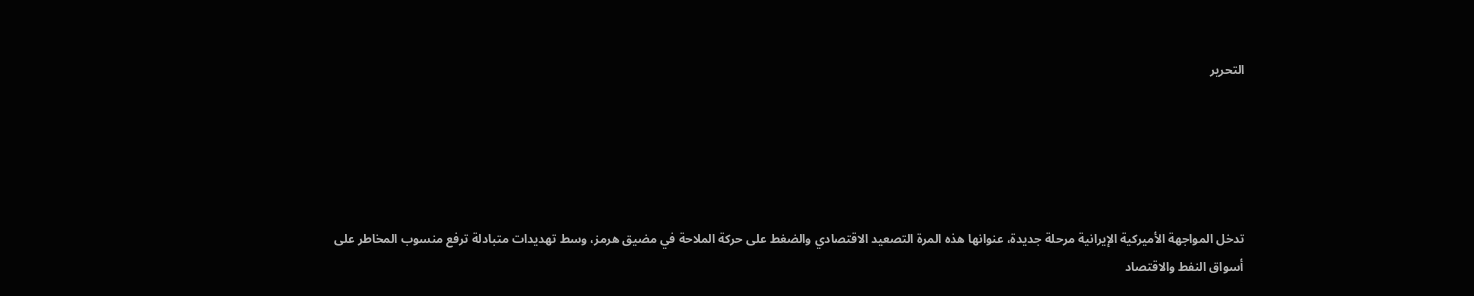التحرير





تدخل المواجهة الأميركية الإيرانية مرحلة جديدة، عنوانها هذه المرة التصعيد الاقتصادي والضغط على حركة الملاحة في مضيق هرمز، وسط تهديدات متبادلة ترفع منسوب المخاطر على أسواق النفط والاقتصاد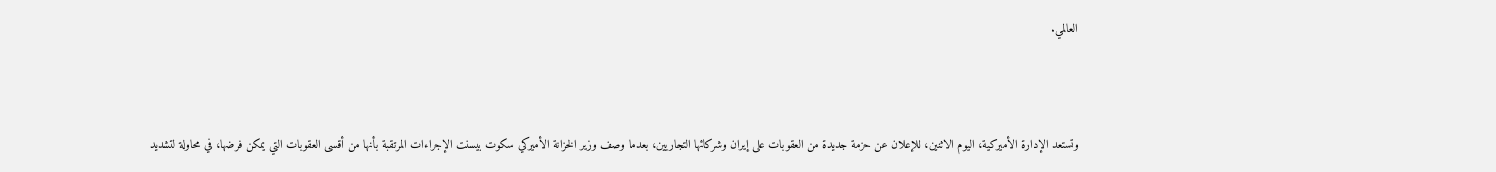العالمي.



وتستعد الإدارة الأميركية، اليوم الاثنين، للإعلان عن حزمة جديدة من العقوبات على إيران وشركائها التجاريين، بعدما وصف وزير الخزانة الأميركي سكوت بيسنت الإجراءات المرتقبة بأنها من أقسى العقوبات التي يمكن فرضها، في محاولة لتشديد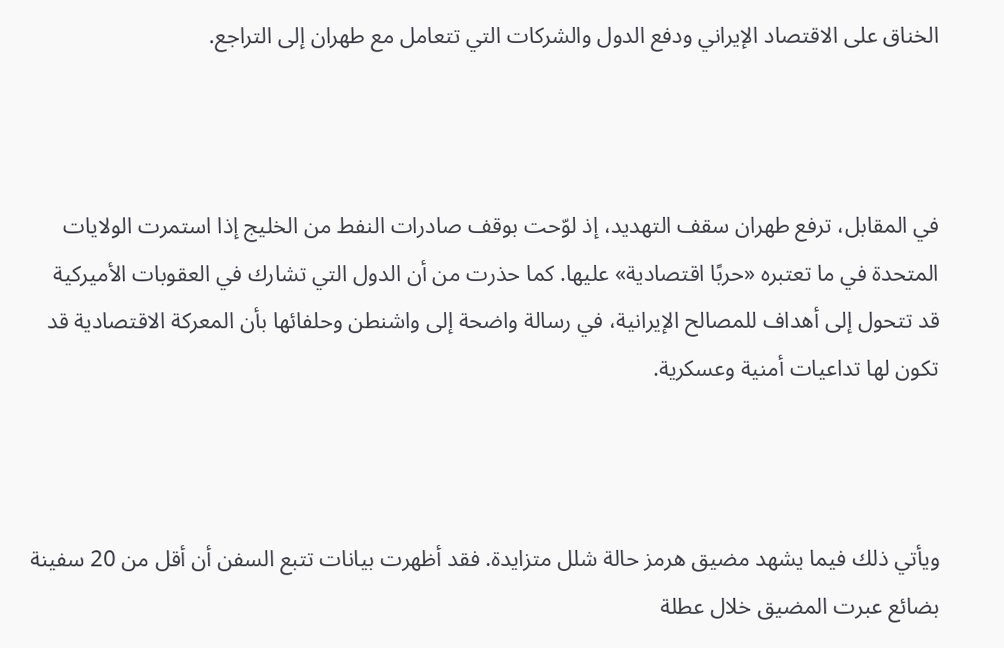الخناق على الاقتصاد الإيراني ودفع الدول والشركات التي تتعامل مع طهران إلى التراجع.



في المقابل، ترفع طهران سقف التهديد، إذ لوّحت بوقف صادرات النفط من الخليج إذا استمرت الولايات المتحدة في ما تعتبره «حربًا اقتصادية» عليها. كما حذرت من أن الدول التي تشارك في العقوبات الأميركية قد تتحول إلى أهداف للمصالح الإيرانية، في رسالة واضحة إلى واشنطن وحلفائها بأن المعركة الاقتصادية قد تكون لها تداعيات أمنية وعسكرية.



ويأتي ذلك فيما يشهد مضيق هرمز حالة شلل متزايدة. فقد أظهرت بيانات تتبع السفن أن أقل من 20 سفينة بضائع عبرت المضيق خلال عطلة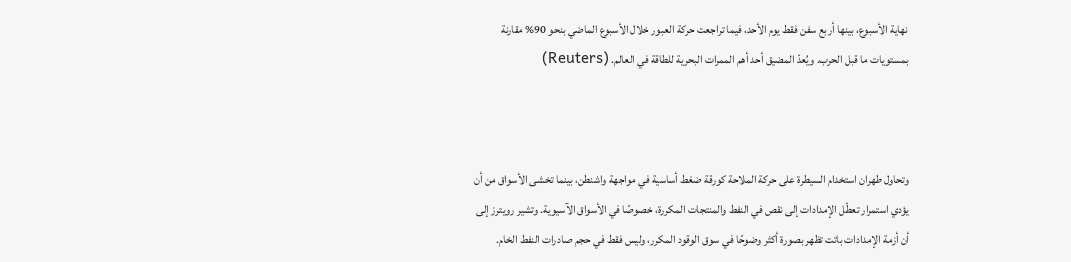نهاية الأسبوع، بينها أربع سفن فقط يوم الأحد، فيما تراجعت حركة العبور خلال الأسبوع الماضي بنحو 90% مقارنة بمستويات ما قبل الحرب. ويُعدّ المضيق أحد أهم الممرات البحرية للطاقة في العالم. (Reuters)



وتحاول طهران استخدام السيطرة على حركة الملاحة كورقة ضغط أساسية في مواجهة واشنطن، بينما تخشى الأسواق من أن يؤدي استمرار تعطّل الإمدادات إلى نقص في النفط والمنتجات المكررة، خصوصًا في الأسواق الآسيوية. وتشير رويترز إلى أن أزمة الإمدادات باتت تظهر بصورة أكثر وضوحًا في سوق الوقود المكرر، وليس فقط في حجم صادرات النفط الخام.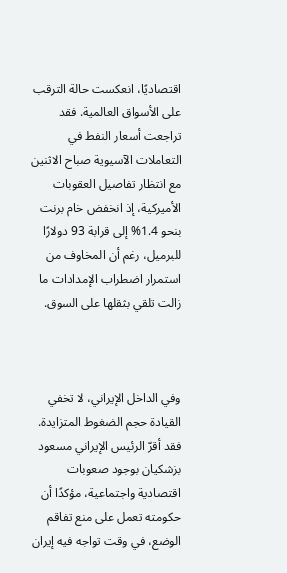اقتصاديًا، انعكست حالة الترقب على الأسواق العالمية. فقد تراجعت أسعار النفط في التعاملات الآسيوية صباح الاثنين مع انتظار تفاصيل العقوبات الأميركية، إذ انخفض خام برنت بنحو 1.4% إلى قرابة 93 دولارًا للبرميل، رغم أن المخاوف من استمرار اضطراب الإمدادات ما زالت تلقي بثقلها على السوق.



وفي الداخل الإيراني، لا تخفي القيادة حجم الضغوط المتزايدة. فقد أقرّ الرئيس الإيراني مسعود بزشكيان بوجود صعوبات اقتصادية واجتماعية، مؤكدًا أن حكومته تعمل على منع تفاقم الوضع، في وقت تواجه فيه إيران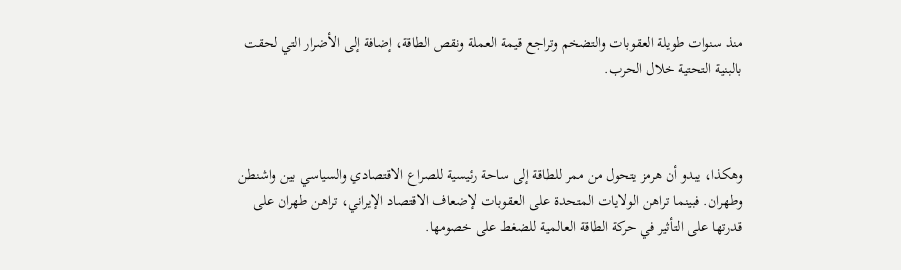منذ سنوات طويلة العقوبات والتضخم وتراجع قيمة العملة ونقص الطاقة، إضافة إلى الأضرار التي لحقت بالبنية التحتية خلال الحرب.



وهكذا، يبدو أن هرمز يتحول من ممر للطاقة إلى ساحة رئيسية للصراع الاقتصادي والسياسي بين واشنطن وطهران. فبينما تراهن الولايات المتحدة على العقوبات لإضعاف الاقتصاد الإيراني، تراهن طهران على قدرتها على التأثير في حركة الطاقة العالمية للضغط على خصومها.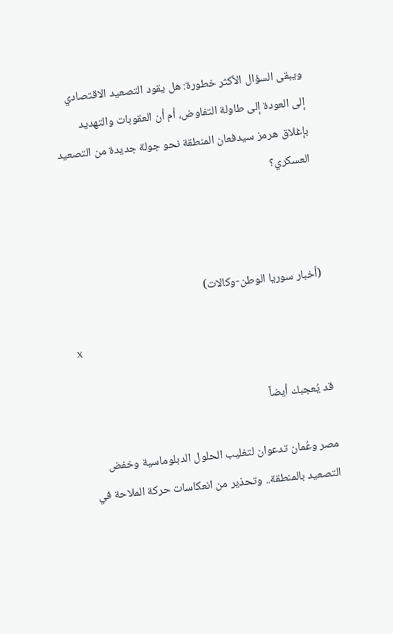ويبقى السؤال الأكثر خطورة: هل يقود التصعيد الاقتصادي إلى العودة إلى طاولة التفاوض، أم أن العقوبات والتهديد بإغلاق هرمز سيدفعان المنطقة نحو جولة جديدة من التصعيد العسكري؟



(أخبار سوريا الوطن-وكالات)

x

قد يُعجبك أيضاً

مصر وعُمان تدعوان لتغليب الحلول الدبلوماسية وخفض التصعيد بالمنطقة.. وتحذير من انعكاسات حركة الملاحة في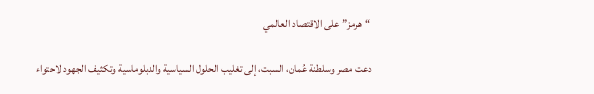“هرمز” على الاقتصاد العالمي

دعت مصر وسلطنة عُمان، السبت، إلى تغليب الحلول السياسية والدبلوماسية وتكثيف الجهود لاحتواء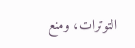التوترات، ومنع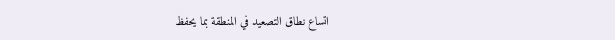اتساع نطاق التصعيد في المنطقة بما يحفظ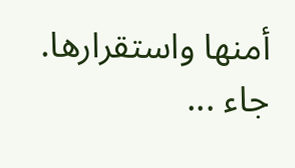أمنها واستقرارها. جاء ...